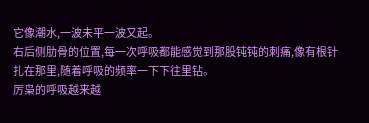它像潮水,一波未平一波又起。
右后侧肋骨的位置,每一次呼吸都能感觉到那股钝钝的刺痛,像有根针扎在那里,随着呼吸的频率一下下往里钻。
厉枭的呼吸越来越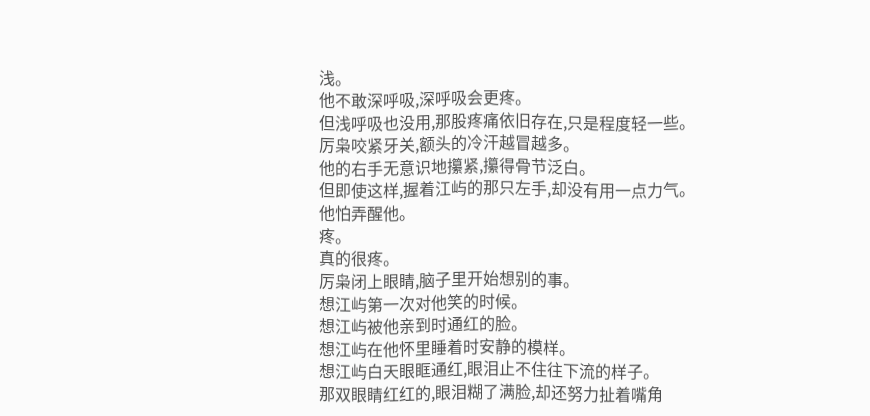浅。
他不敢深呼吸,深呼吸会更疼。
但浅呼吸也没用,那股疼痛依旧存在,只是程度轻一些。
厉枭咬紧牙关,额头的冷汗越冒越多。
他的右手无意识地攥紧,攥得骨节泛白。
但即使这样,握着江屿的那只左手,却没有用一点力气。
他怕弄醒他。
疼。
真的很疼。
厉枭闭上眼睛,脑子里开始想别的事。
想江屿第一次对他笑的时候。
想江屿被他亲到时通红的脸。
想江屿在他怀里睡着时安静的模样。
想江屿白天眼眶通红,眼泪止不住往下流的样子。
那双眼睛红红的,眼泪糊了满脸,却还努力扯着嘴角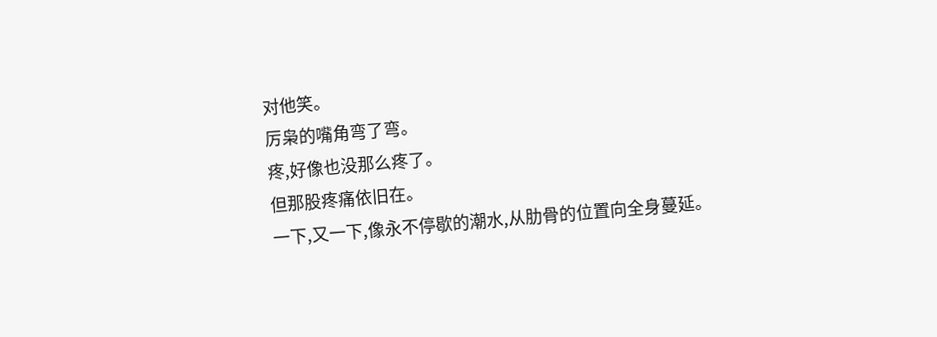对他笑。
厉枭的嘴角弯了弯。
疼,好像也没那么疼了。
但那股疼痛依旧在。
一下,又一下,像永不停歇的潮水,从肋骨的位置向全身蔓延。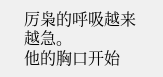厉枭的呼吸越来越急。
他的胸口开始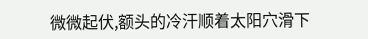微微起伏,额头的冷汗顺着太阳穴滑下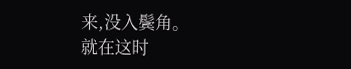来,没入鬓角。
就在这时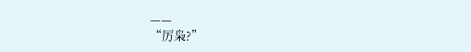——
“厉枭?”